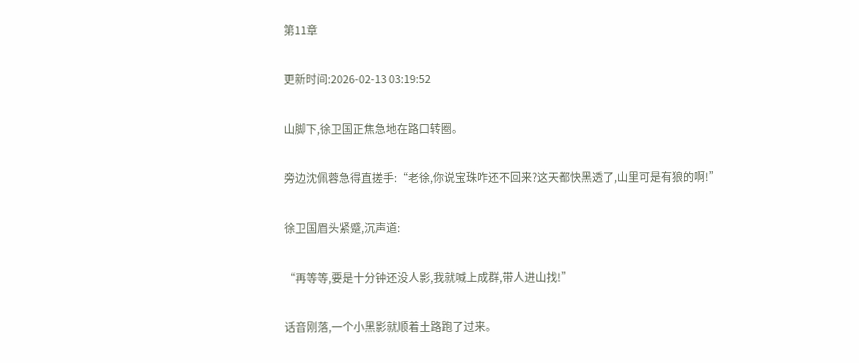第11章

更新时间:2026-02-13 03:19:52

山脚下,徐卫国正焦急地在路口转圈。

旁边沈佩蓉急得直搓手:“老徐,你说宝珠咋还不回来?这天都快黑透了,山里可是有狼的啊!”

徐卫国眉头紧蹙,沉声道:

“再等等,要是十分钟还没人影,我就喊上成群,带人进山找!”

话音刚落,一个小黑影就顺着土路跑了过来。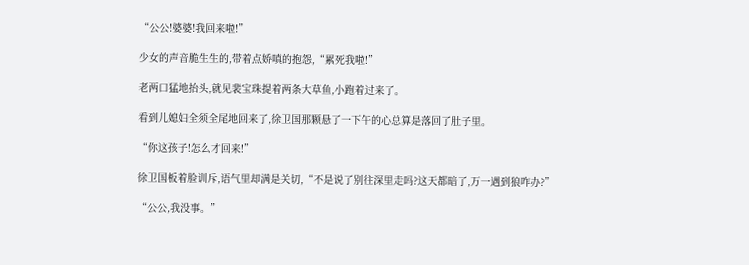“公公!婆婆!我回来啦!”

少女的声音脆生生的,带着点娇嗔的抱怨,“累死我啦!”

老两口猛地抬头,就见裴宝珠提着两条大草鱼,小跑着过来了。

看到儿媳妇全须全尾地回来了,徐卫国那颗悬了一下午的心总算是落回了肚子里。

“你这孩子!怎么才回来!”

徐卫国板着脸训斥,语气里却满是关切,“不是说了别往深里走吗?这天都暗了,万一遇到狼咋办?”

“公公,我没事。”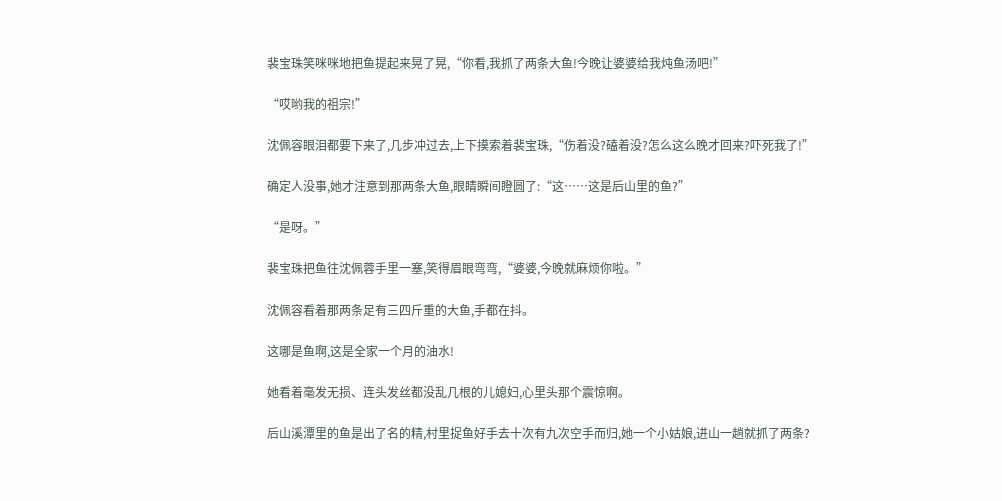裴宝珠笑咪咪地把鱼提起来晃了晃,“你看,我抓了两条大鱼!今晚让婆婆给我炖鱼汤吧!”

“哎哟我的祖宗!”

沈佩容眼泪都要下来了,几步冲过去,上下摸索着裴宝珠,“伤着没?磕着没?怎么这么晚才回来?吓死我了!”

确定人没事,她才注意到那两条大鱼,眼睛瞬间瞪圆了:“这……这是后山里的鱼?”

“是呀。”

裴宝珠把鱼往沈佩蓉手里一塞,笑得眉眼弯弯,“婆婆,今晚就麻烦你啦。”

沈佩容看着那两条足有三四斤重的大鱼,手都在抖。

这哪是鱼啊,这是全家一个月的油水!

她看着毫发无损、连头发丝都没乱几根的儿媳妇,心里头那个震惊啊。

后山溪潭里的鱼是出了名的精,村里捉鱼好手去十次有九次空手而归,她一个小姑娘,进山一趟就抓了两条?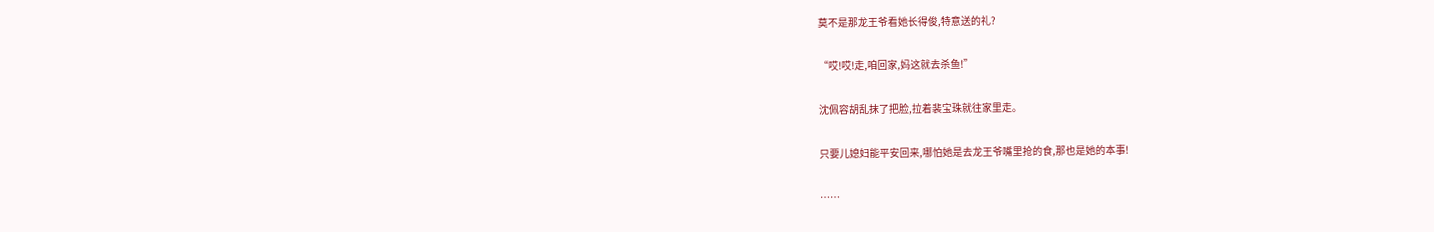莫不是那龙王爷看她长得俊,特意送的礼?

“哎!哎!走,咱回家,妈这就去杀鱼!”

沈佩容胡乱抹了把脸,拉着裴宝珠就往家里走。

只要儿媳妇能平安回来,哪怕她是去龙王爷嘴里抢的食,那也是她的本事!

……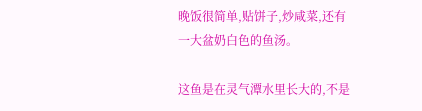晚饭很简单,贴饼子,炒咸菜,还有一大盆奶白色的鱼汤。

这鱼是在灵气潭水里长大的,不是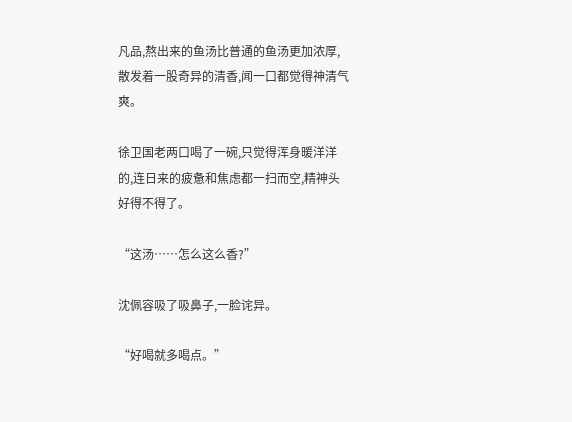凡品,熬出来的鱼汤比普通的鱼汤更加浓厚,散发着一股奇异的清香,闻一口都觉得神清气爽。

徐卫国老两口喝了一碗,只觉得浑身暖洋洋的,连日来的疲惫和焦虑都一扫而空,精神头好得不得了。

“这汤……怎么这么香?”

沈佩容吸了吸鼻子,一脸诧异。

“好喝就多喝点。”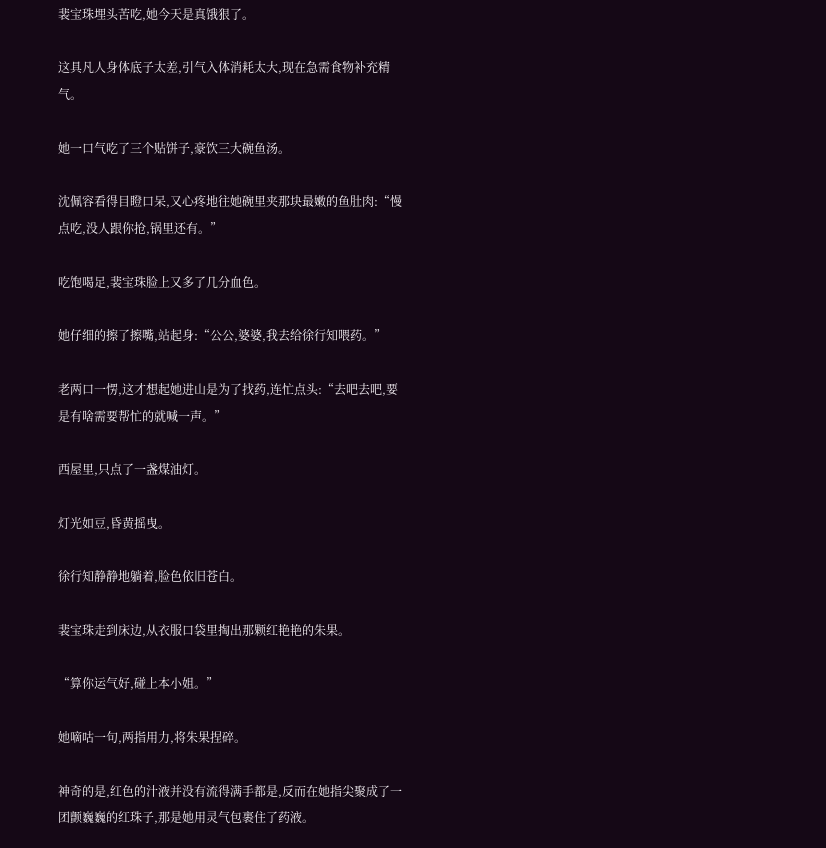裴宝珠埋头苦吃,她今天是真饿狠了。

这具凡人身体底子太差,引气入体消耗太大,现在急需食物补充精气。

她一口气吃了三个贴饼子,豪饮三大碗鱼汤。

沈佩容看得目瞪口呆,又心疼地往她碗里夹那块最嫩的鱼肚肉:“慢点吃,没人跟你抢,锅里还有。”

吃饱喝足,裴宝珠脸上又多了几分血色。

她仔细的擦了擦嘴,站起身:“公公,婆婆,我去给徐行知喂药。”

老两口一愣,这才想起她进山是为了找药,连忙点头:“去吧去吧,要是有啥需要帮忙的就喊一声。”

西屋里,只点了一盏煤油灯。

灯光如豆,昏黄摇曳。

徐行知静静地躺着,脸色依旧苍白。

裴宝珠走到床边,从衣服口袋里掏出那颗红艳艳的朱果。

“算你运气好,碰上本小姐。”

她嘀咕一句,两指用力,将朱果捏碎。

神奇的是,红色的汁液并没有流得满手都是,反而在她指尖聚成了一团颤巍巍的红珠子,那是她用灵气包裹住了药液。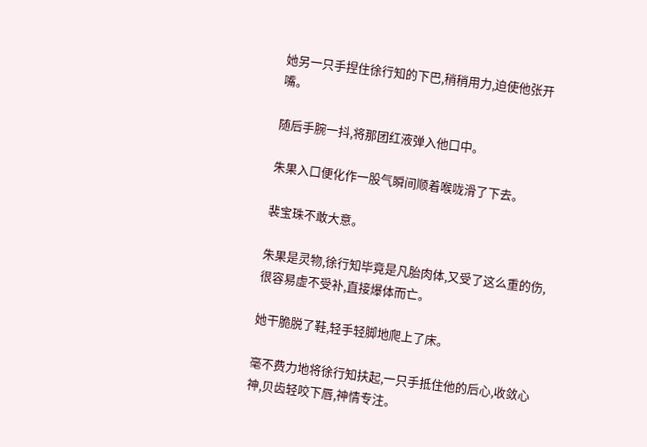她另一只手捏住徐行知的下巴,稍稍用力,迫使他张开嘴。

随后手腕一抖,将那团红液弹入他口中。

朱果入口便化作一股气瞬间顺着喉咙滑了下去。

裴宝珠不敢大意。

朱果是灵物,徐行知毕竟是凡胎肉体,又受了这么重的伤,很容易虚不受补,直接爆体而亡。

她干脆脱了鞋,轻手轻脚地爬上了床。

毫不费力地将徐行知扶起,一只手抵住他的后心,收敛心神,贝齿轻咬下唇,神情专注。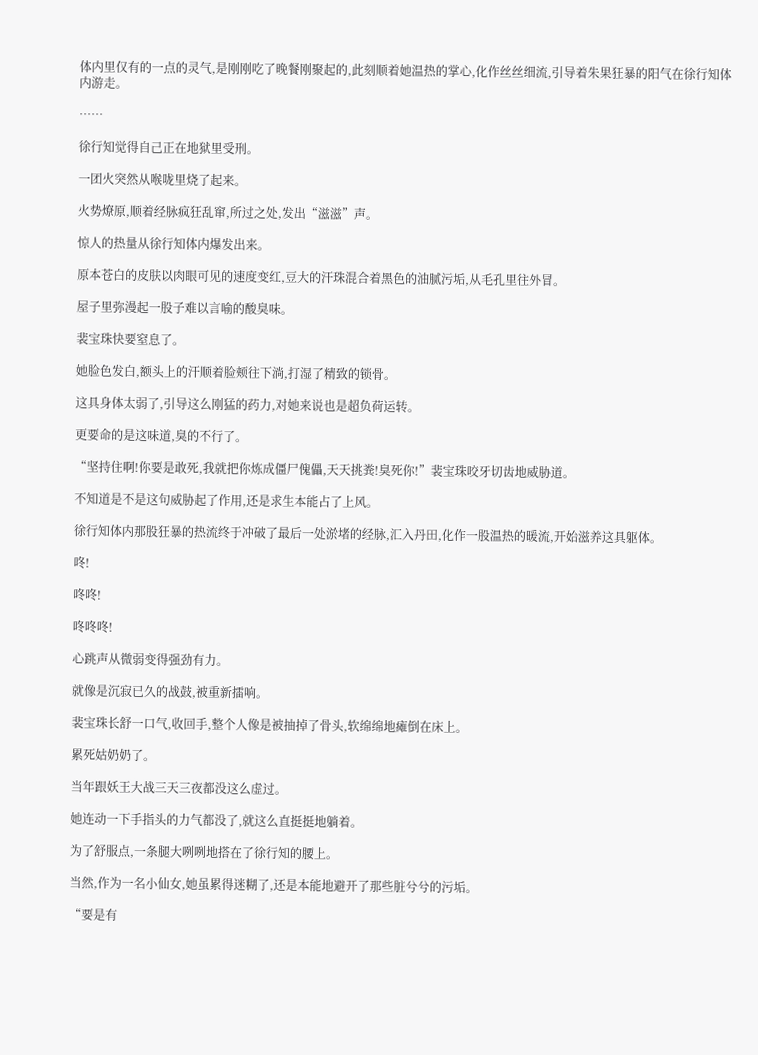体内里仅有的一点的灵气,是刚刚吃了晚餐刚聚起的,此刻顺着她温热的掌心,化作丝丝细流,引导着朱果狂暴的阳气在徐行知体内游走。

……

徐行知觉得自己正在地狱里受刑。

一团火突然从喉咙里烧了起来。

火势燎原,顺着经脉疯狂乱窜,所过之处,发出“滋滋”声。

惊人的热量从徐行知体内爆发出来。

原本苍白的皮肤以肉眼可见的速度变红,豆大的汗珠混合着黑色的油腻污垢,从毛孔里往外冒。

屋子里弥漫起一股子难以言喻的酸臭味。

裴宝珠快要窒息了。

她脸色发白,额头上的汗顺着脸颊往下淌,打湿了精致的锁骨。

这具身体太弱了,引导这么刚猛的药力,对她来说也是超负荷运转。

更要命的是这味道,臭的不行了。

“坚持住啊!你要是敢死,我就把你炼成僵尸傀儡,天天挑粪!臭死你!”裴宝珠咬牙切齿地威胁道。

不知道是不是这句威胁起了作用,还是求生本能占了上风。

徐行知体内那股狂暴的热流终于冲破了最后一处淤堵的经脉,汇入丹田,化作一股温热的暖流,开始滋养这具躯体。

咚!

咚咚!

咚咚咚!

心跳声从微弱变得强劲有力。

就像是沉寂已久的战鼓,被重新擂响。

裴宝珠长舒一口气,收回手,整个人像是被抽掉了骨头,软绵绵地瘫倒在床上。

累死姑奶奶了。

当年跟妖王大战三天三夜都没这么虚过。

她连动一下手指头的力气都没了,就这么直挺挺地躺着。

为了舒服点,一条腿大咧咧地搭在了徐行知的腰上。

当然,作为一名小仙女,她虽累得迷糊了,还是本能地避开了那些脏兮兮的污垢。

“要是有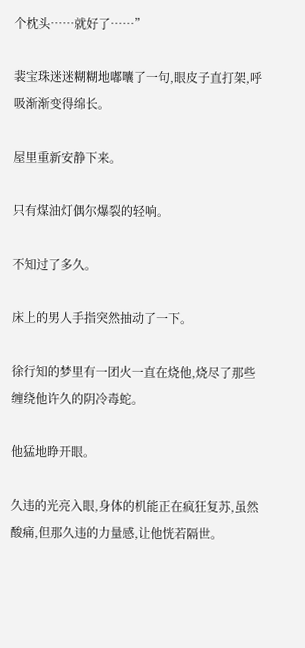个枕头……就好了……”

裴宝珠迷迷糊糊地嘟囔了一句,眼皮子直打架,呼吸渐渐变得绵长。

屋里重新安静下来。

只有煤油灯偶尔爆裂的轻响。

不知过了多久。

床上的男人手指突然抽动了一下。

徐行知的梦里有一团火一直在烧他,烧尽了那些缠绕他许久的阴冷毒蛇。

他猛地睁开眼。

久违的光亮入眼,身体的机能正在疯狂复苏,虽然酸痛,但那久违的力量感,让他恍若隔世。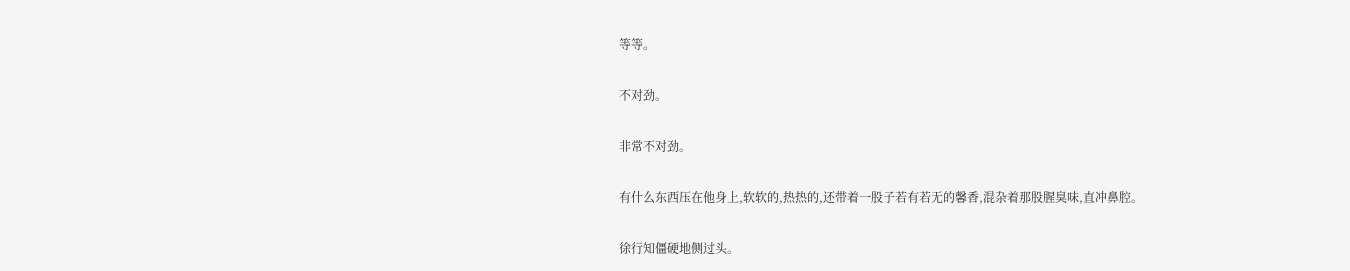等等。

不对劲。

非常不对劲。

有什么东西压在他身上,软软的,热热的,还带着一股子若有若无的馨香,混杂着那股腥臭味,直冲鼻腔。

徐行知僵硬地侧过头。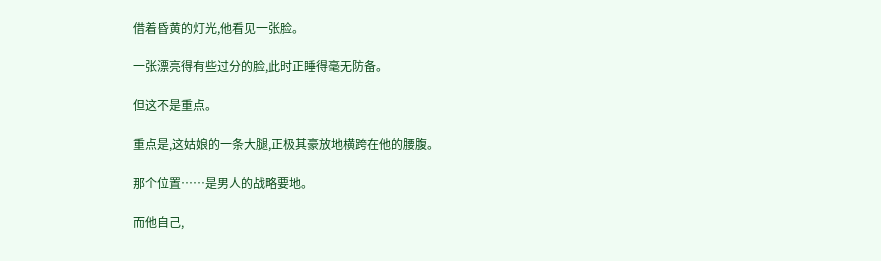借着昏黄的灯光,他看见一张脸。

一张漂亮得有些过分的脸,此时正睡得毫无防备。

但这不是重点。

重点是,这姑娘的一条大腿,正极其豪放地横跨在他的腰腹。

那个位置……是男人的战略要地。

而他自己,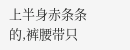上半身赤条条的,裤腰带只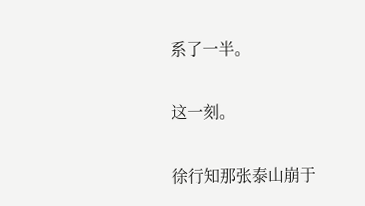系了一半。

这一刻。

徐行知那张泰山崩于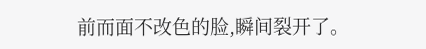前而面不改色的脸,瞬间裂开了。